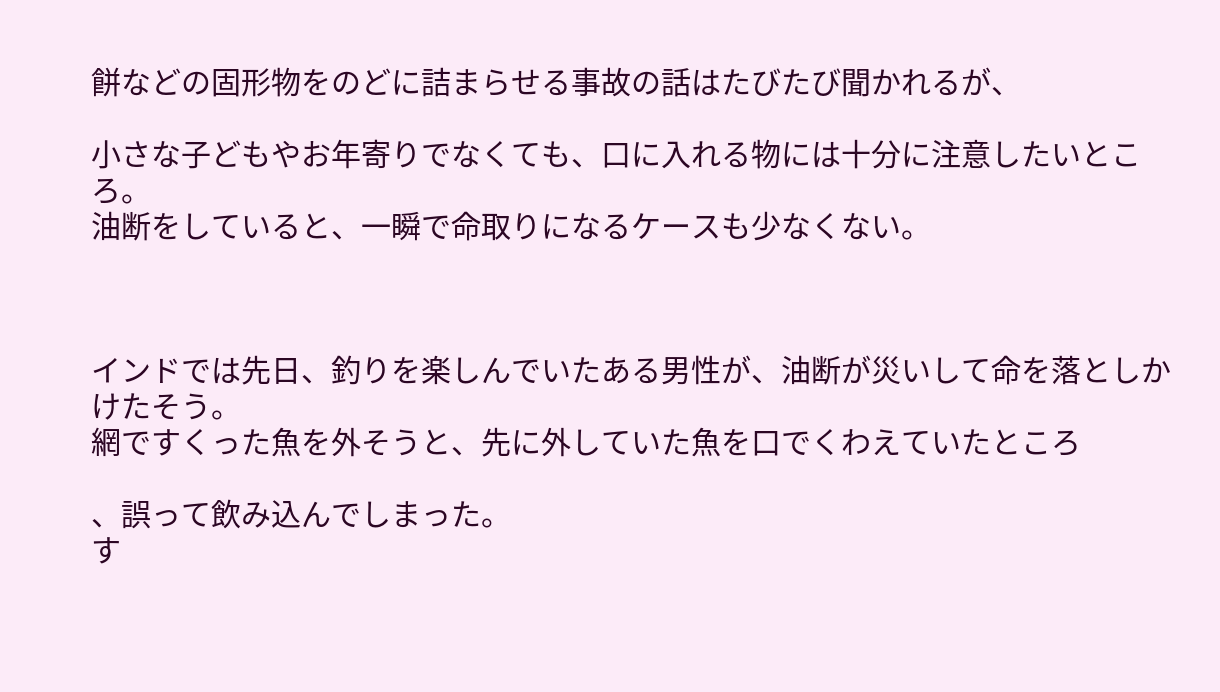餅などの固形物をのどに詰まらせる事故の話はたびたび聞かれるが、

小さな子どもやお年寄りでなくても、口に入れる物には十分に注意したいところ。
油断をしていると、一瞬で命取りになるケースも少なくない。



インドでは先日、釣りを楽しんでいたある男性が、油断が災いして命を落としかけたそう。
網ですくった魚を外そうと、先に外していた魚を口でくわえていたところ

、誤って飲み込んでしまった。
す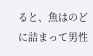ると、魚はのどに詰まって男性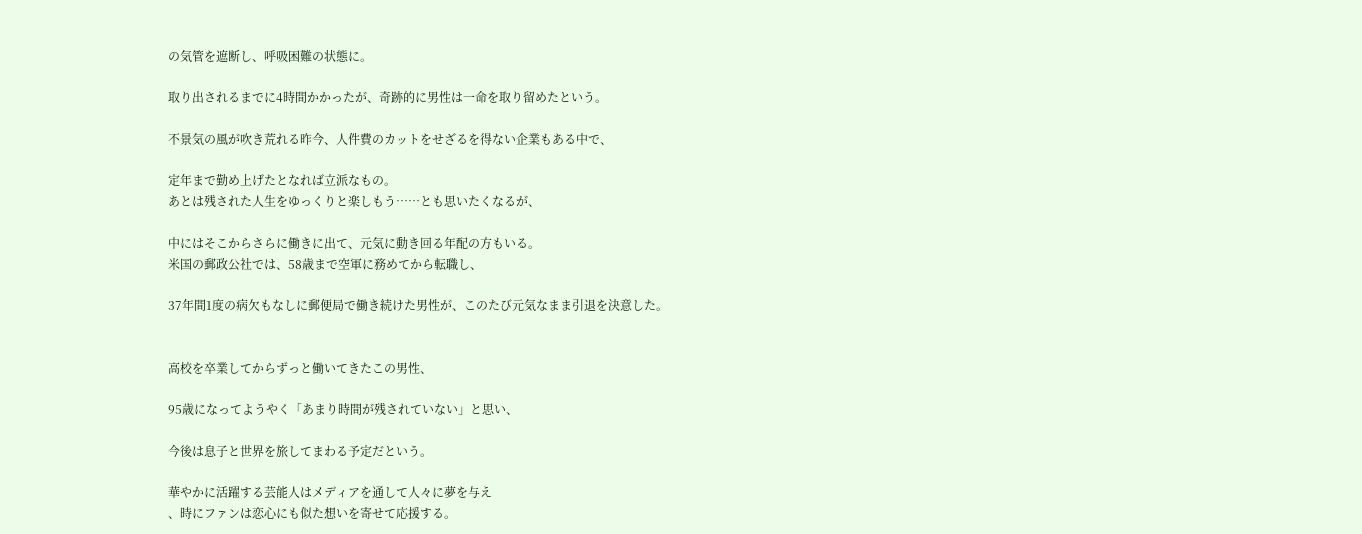の気管を遮断し、呼吸困難の状態に。

取り出されるまでに4時間かかったが、奇跡的に男性は一命を取り留めたという。

不景気の風が吹き荒れる昨今、人件費のカットをせざるを得ない企業もある中で、

定年まで勤め上げたとなれば立派なもの。
あとは残された人生をゆっくりと楽しもう……とも思いたくなるが、

中にはそこからさらに働きに出て、元気に動き回る年配の方もいる。
米国の郵政公社では、58歳まで空軍に務めてから転職し、

37年間1度の病欠もなしに郵便局で働き続けた男性が、このたび元気なまま引退を決意した。


高校を卒業してからずっと働いてきたこの男性、

95歳になってようやく「あまり時間が残されていない」と思い、

今後は息子と世界を旅してまわる予定だという。

華やかに活躍する芸能人はメディアを通して人々に夢を与え
、時にファンは恋心にも似た想いを寄せて応援する。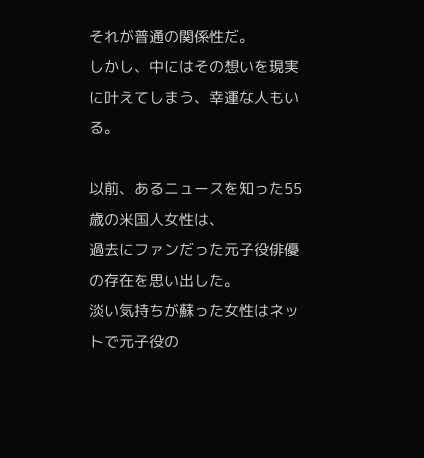それが普通の関係性だ。
しかし、中にはその想いを現実に叶えてしまう、幸運な人もいる。

以前、あるニュースを知った55歳の米国人女性は、
過去にファンだった元子役俳優の存在を思い出した。
淡い気持ちが蘇った女性はネットで元子役の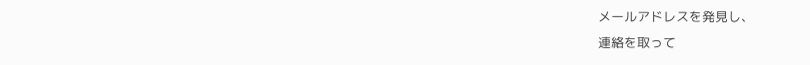メールアドレスを発見し、
連絡を取って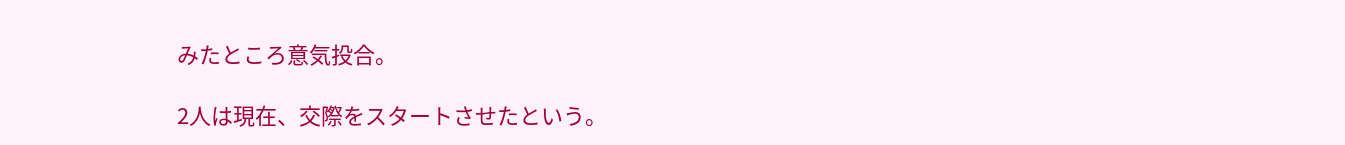みたところ意気投合。

2人は現在、交際をスタートさせたという。